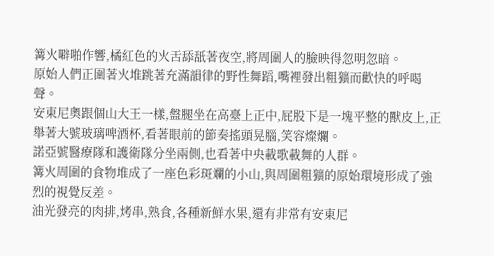篝火噼啪作響,橘紅色的火舌舔舐著夜空,將周圍人的臉映得忽明忽暗。
原始人們正圍著火堆跳著充滿韻律的野性舞蹈,嘴裡發出粗獷而歡快的呼喝聲。
安東尼奧跟個山大王一樣,盤腿坐在高臺上正中,屁股下是一塊平整的獸皮上,正舉著大號玻璃啤酒杯,看著眼前的節奏搖頭晃腦,笑容燦爛。
諾亞號醫療隊和護衛隊分坐兩側,也看著中央載歌載舞的人群。
篝火周圍的食物堆成了一座色彩斑斕的小山,與周圍粗獷的原始環境形成了強烈的視覺反差。
油光發亮的肉排,烤串,熟食,各種新鮮水果,還有非常有安東尼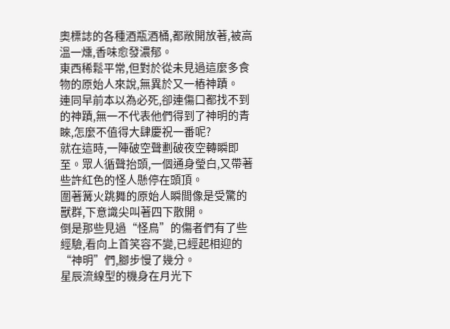奧標誌的各種酒瓶酒桶,都敞開放著,被高溫一燻,香味愈發濃郁。
東西稀鬆平常,但對於從未見過這麼多食物的原始人來說,無異於又一樁神蹟。
連同早前本以為必死,卻連傷口都找不到的神蹟,無一不代表他們得到了神明的青睞,怎麼不值得大肆慶祝一番呢?
就在這時,一陣破空聲劃破夜空轉瞬即至。眾人循聲抬頭,一個通身瑩白,又帶著些許紅色的怪人懸停在頭頂。
圍著篝火跳舞的原始人瞬間像是受驚的獸群,下意識尖叫著四下散開。
倒是那些見過“怪鳥”的傷者們有了些經驗,看向上首笑容不變,已經起相迎的“神明”們,腳步慢了幾分。
星辰流線型的機身在月光下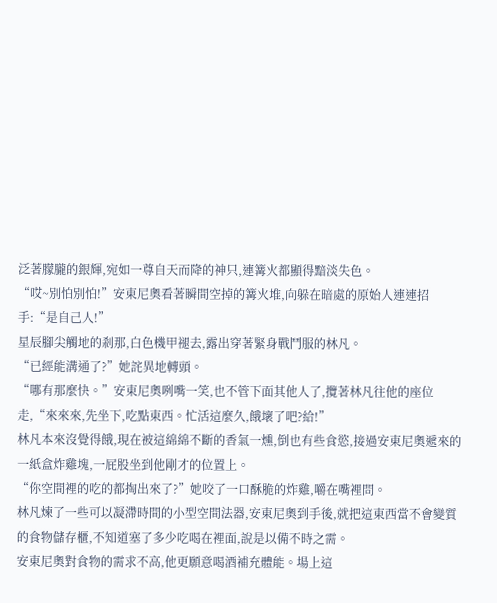泛著朦朧的銀輝,宛如一尊自天而降的神只,連篝火都顯得黯淡失色。
“哎~別怕別怕!”安東尼奧看著瞬間空掉的篝火堆,向躲在暗處的原始人連連招手:“是自己人!”
星辰腳尖觸地的剎那,白色機甲褪去,露出穿著緊身戰鬥服的林凡。
“已經能溝通了?”她詫異地轉頭。
“哪有那麼快。”安東尼奧咧嘴一笑,也不管下面其他人了,攬著林凡往他的座位走,“來來來,先坐下,吃點東西。忙活這麼久,餓壞了吧?給!”
林凡本來沒覺得餓,現在被這綿綿不斷的香氣一燻,倒也有些食慾,接過安東尼奧遞來的一紙盒炸雞塊,一屁股坐到他剛才的位置上。
“你空間裡的吃的都掏出來了?”她咬了一口酥脆的炸雞,嚼在嘴裡問。
林凡煉了一些可以凝滯時間的小型空間法器,安東尼奧到手後,就把這東西當不會變質的食物儲存櫃,不知道塞了多少吃喝在裡面,說是以備不時之需。
安東尼奧對食物的需求不高,他更願意喝酒補充體能。場上這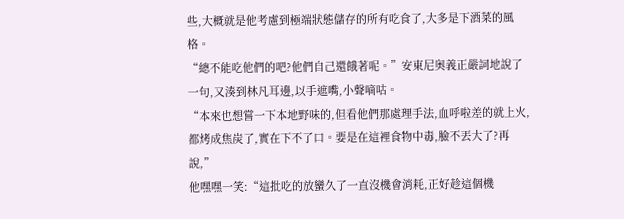些,大概就是他考慮到極端狀態儲存的所有吃食了,大多是下酒菜的風格。
“總不能吃他們的吧?他們自己還餓著呢。”安東尼奧義正嚴詞地說了一句,又湊到林凡耳邊,以手遮嘴,小聲嘀咕。
“本來也想嘗一下本地野味的,但看他們那處理手法,血呼啦差的就上火,都烤成焦炭了,實在下不了口。要是在這裡食物中毒,臉不丟大了?再說,”
他嘿嘿一笑:“這批吃的放蠻久了一直沒機會消耗,正好趁這個機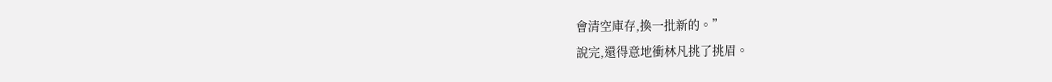會清空庫存,換一批新的。”
說完,還得意地衝林凡挑了挑眉。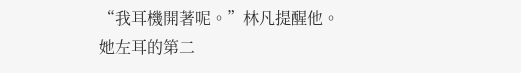“我耳機開著呢。”林凡提醒他。
她左耳的第二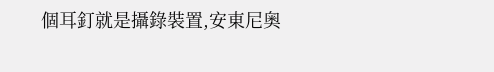個耳釘就是攝錄裝置,安東尼奧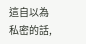這自以為私密的話,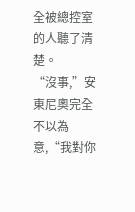全被總控室的人聽了清楚。
“沒事,”安東尼奧完全不以為意,“我對你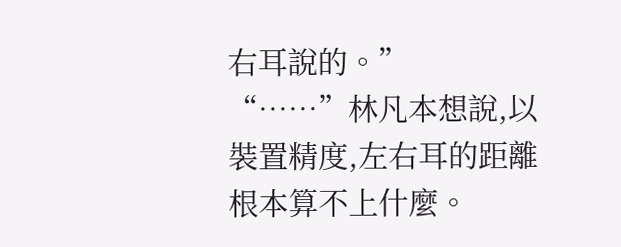右耳說的。”
“……”林凡本想說,以裝置精度,左右耳的距離根本算不上什麼。